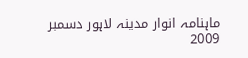ماہنامہ انوار مدینہ لاہور دسمبر 2009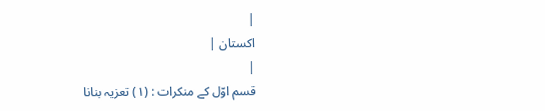|
اكستان |
|
قسم اوّل کے منکرات : (١) تعزیہ بنانا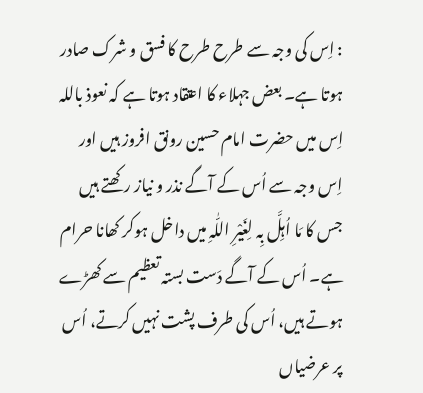: اِس کی وجہ سے طرح طرح کا فسق و شرک صادر ہوتا ہے۔ بعض جہلاء کا اعتقاد ہوتا ہے کہ نعوذ باللہ اِس میں حضرت امام حسین رونق افروز ہیں اور اِس وجہ سے اُس کے آگے نذر و نیاز رکھتے ہیں جس کا مَا اُہِلَّ بِہ لِغَیْرِ اللّٰہِ میں داخل ہوکر کھانا حرام ہے۔ اُس کے آگے دَست بستہ تعظیم سے کھڑے ہوتے ہیں، اُس کی طرف پشت نہیں کرتے، اُس پر عرضیاں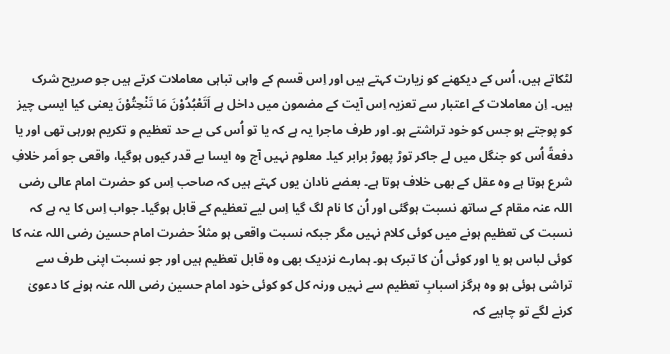لٹکاتے ہیں، اُس کے دیکھنے کو زیارت کہتے ہیں اور اِس قسم کے واہی تباہی معاملات کرتے ہیں جو صریح شرک ہیں۔ اِن معاملات کے اعتبار سے تعزیہ اِس آیت کے مضمون میں داخل ہے اَتَعْبُدُوْنَ مَا تَنْحِتُوْنَ یعنی کیا ایسی چیز کو پوجتے ہو جس کو خود تراشتے ہو۔ اور طرف ماجرا یہ ہے کہ یا تو اُس کی بے حد تعظیم و تکریم ہورہی تھی اور یا دفعةً اُس کو جنگل میں لے جاکر توڑ پھوڑ برابر کیا۔ معلوم نہیں آج وہ ایسا بے قدر کیوں ہوگیا، واقعی جو اَمر خلافِ شرع ہوتا ہے وہ عقل کے بھی خلاف ہوتا ہے۔ بعضے نادان یوں کہتے ہیں کہ صاحب اِس کو حضرت امام عالی رضی اللہ عنہ مقام کے ساتھ نسبت ہوگئی اور اُن کا نام لگ گیا اِس لیے تعظیم کے قابل ہوگیا۔ جواب اِس کا یہ ہے کہ نسبت کی تعظیم ہونے میں کوئی کلام نہیں مگر جبکہ نسبت واقعی ہو مثلاً حضرت امام حسین رضی اللہ عنہ کا کوئی لباس ہو یا اور کوئی اُن کا تبرک ہو۔ ہمارے نزدیک بھی وہ قابل تعظیم ہیں اور جو نسبت اپنی طرف سے تراشی ہوئی ہو وہ ہرگز اسبابِ تعظیم سے نہیں ورنہ کل کو کوئی خود امام حسین رضی اللہ عنہ ہونے کا دعویٰ کرنے لگے تو چاہیے کہ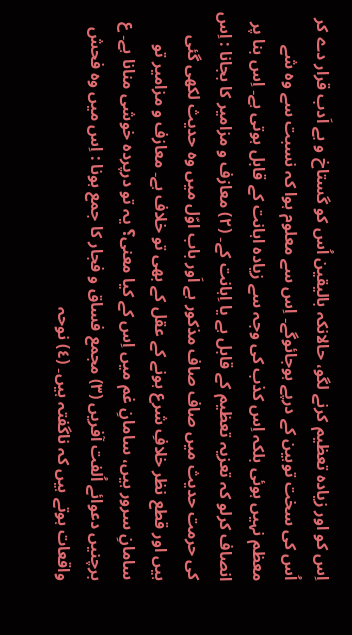اِس کو اور زیادہ تعظیم کرنے لگو، حالانکہ بالیقین اُس کو گستاخ و بے اَدب قرار دے کر اُس کی سخت توہین کے درپے ہوجائوگے۔ اِس سے معلوم ہوا کہ نسبت سے وہ شے معظم نہیں ہوئی بلکہ اِس کذب کی وجہ سے زیادہ اہانت کے قابل ہوتی ہے۔ اِس بنا پر انصاف کرلو کہ تعزیہ تعظیم کے قابل ہے یا اِہانت کے۔ (٢) معازف و مزامیر کا بجانا : اِس کی حرمت حدیث میں صاف صاف مذکور ہے اَور باب اوّل میں وہ حدیث لکھی گئی ہیں اور قطع نظر خلافِ شرع ہونے کے عقل کے بھی تو خلاف ہے۔ معازف و مزامیر تو سامانِ سرور ہیں، سامانِ غم میں اِس کے کیا معنی؟ یہ تو درپردہ خوشی منانا ہے۔ ع برچنیں دعوائے اُلفت آفریں (٣) مجمع فساق و فجار کا جمع ہونا : اِس میں وہ فحش واقعات ہوتے ہیں کہ ناگفتہ ہیں۔ (٤) نوحہ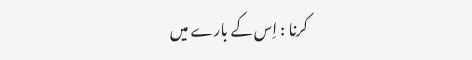کرنا : اِس کے بارے میں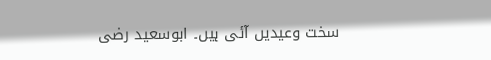سخت وعیدیں آئی ہیں۔ ابوسعید رضی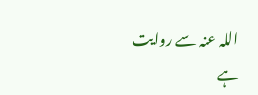اللہ عنہ سے روایت ہے